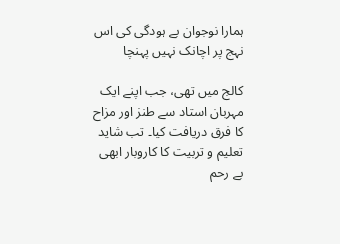ہمارا نوجوان بے ہودگی کی اس نہج پر اچانک نہیں پہنچا

کالج میں تھی، جب اپنے ایک مہربان استاد سے طنز اور مزاح کا فرق دریافت کیا۔ تب شاید تعلیم و تربیت کا کاروبار ابھی بے رحم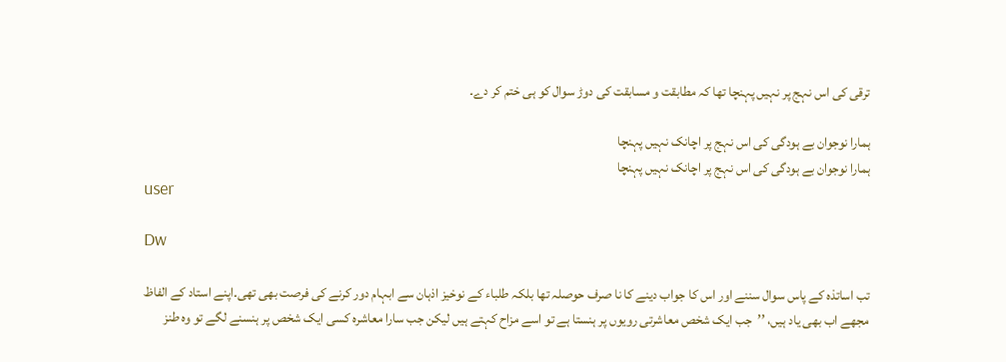ترقی کی اس نہج پر نہیں پہنچا تھا کہ مطابقت و مسابقت کی دوڑ سوال کو ہی ختم کر دے۔

ہمارا نوجوان بے ہودگی کی اس نہج پر اچانک نہیں پہنچا
ہمارا نوجوان بے ہودگی کی اس نہج پر اچانک نہیں پہنچا
user

Dw

تب اساتذہ کے پاس سوال سننے اور اس کا جواب دینے کا نا صرف حوصلہ تھا بلکہ طلباء کے نوخیز اذہان سے ابہام دور کرنے کی فرصت بھی تھی۔اپنے استاد کے الفاظ مجھے اب بھی یاد ہیں، ’’جب ایک شخص معاشرتی رویوں پر ہنستا ہے تو اسے مزاح کہتے ہیں لیکن جب سارا معاشرہ کسی ایک شخص پر ہنسنے لگے تو وہ طنز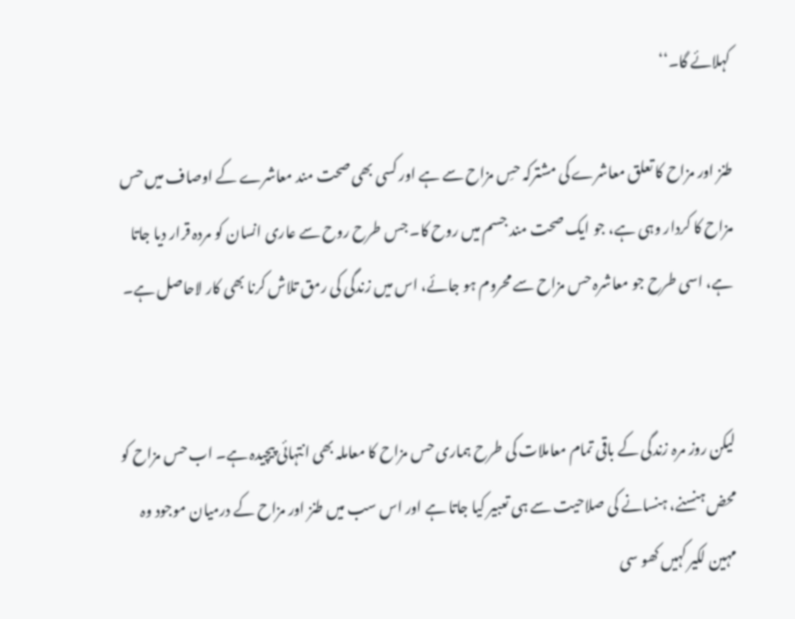کہلائے گا۔‘‘

طنز اور مزاح کا تعلق معاشرے کی مشترکہ حسِ مزاح سے ہے اور کسی بھی صحت مند معاشرے کے اوصاف میں حس مزاح کا کردار وہی ہے، جو ایک صحت مند جسم میں روح کا۔ جس طرح روح سے عاری انسان کو مردہ قرار دیا جاتا ہے، اسی طرح جو معاشرہ حس مزاح سے محروم ہو جائے، اس میں زندگی کی رمق تلاش کرنا بھی کار لاحاصل ہے۔


لیکن روز مرہ زندگی کے باقی تمام معاملات کی طرح ہماری حس مزاح کا معاملہ بھی انتہائی پیچیدہ ہے۔ اب حس مزاح کو محض ہنسنے، ہنسانے کی صلاحیت سے ہی تعبیر کیا جاتا ہے اور اس سب میں طنز اور مزاح کے درمیان موجود وہ مہین لکیر کہیں کھو سی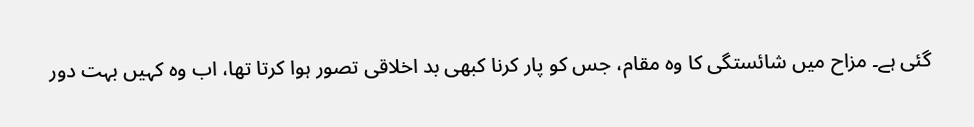گئی ہے۔ مزاح میں شائستگی کا وہ مقام، جس کو پار کرنا کبھی بد اخلاقی تصور ہوا کرتا تھا، اب وہ کہیں بہت دور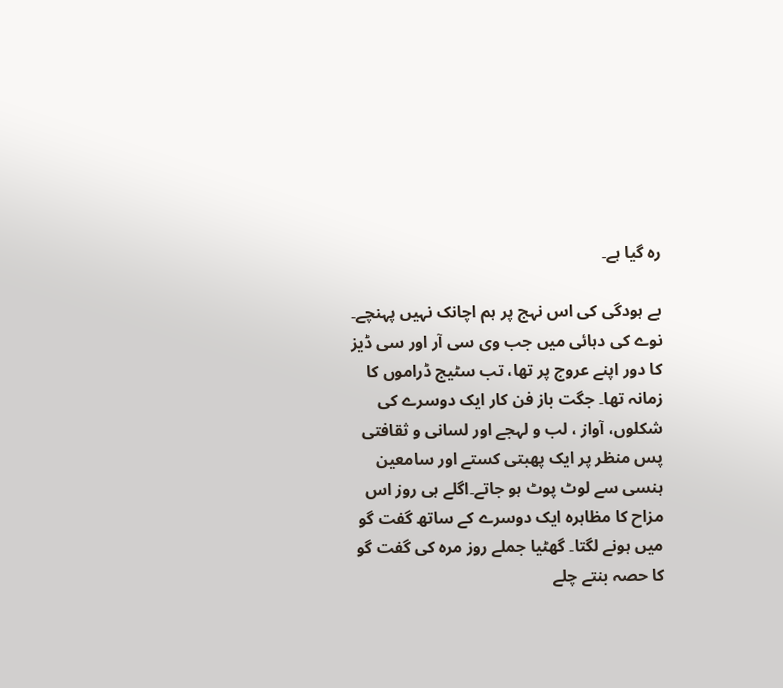رہ گیا ہے۔

بے ہودگی کی اس نہج پر ہم اچانک نہیں پہنچے۔ نوے کی دہائی میں جب وی سی آر اور سی ڈیز کا دور اپنے عروج پر تھا، تب سٹیج ڈراموں کا زمانہ تھا۔ جگت باز فن کار ایک دوسرے کی شکلوں، آواز ، لب و لہجے اور لسانی و ثقافتی پس منظر پر ایک پھبتی کستے اور سامعین ہنسی سے لوٹ پوٹ ہو جاتے۔اگلے ہی روز اس مزاح کا مظاہرہ ایک دوسرے کے ساتھ گفت گو میں ہونے لگتا۔ گھٹیا جملے روز مرہ کی گفت گو کا حصہ بنتے چلے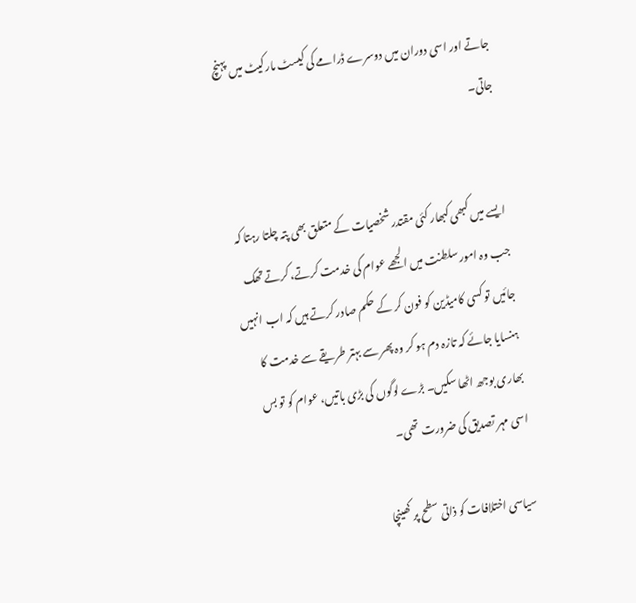جاتے اور اسی دوران میں دوسرے ڈرامے کی کیسٹ مارکیٹ میں پہنچ جاتی۔


ایسے میں کبھی کبھار کئی مقتدر شخصیات کے متعلق بھی پتہ چلتا رہتا کہ جب وہ امور سلطنت میں الجھے عوام کی خدمت کرتے، کرتے تھک جائیں تو کسی کامیڈین کو فون کر کے حکم صادر کرتے ہیں کہ اب انہیں ہنسایا جائے کہ تازہ دم ہو کر وہ پھر سے بہتر طریقے سے خدمت کا بھاری بوجھ اٹھا سکیں۔ بڑے لوگوں کی بڑی باتیں، عوام کو تو بس اسی مہر تصدیق کی ضرورت تھی۔

سیاسی اختلافات کو ذاتی سطح پر کھینچا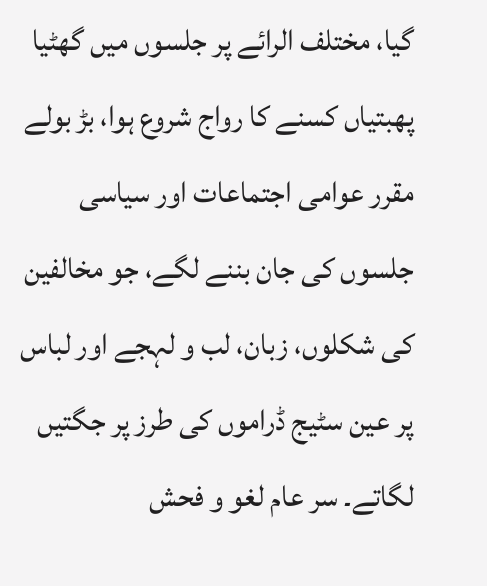گیا، مختلف الرائے پر جلسوں میں گھٹیا پھبتیاں کسنے کا رواج شروع ہوا، بڑ بولے مقرر عوامی اجتماعات اور سیاسی جلسوں کی جان بننے لگے، جو مخالفین کی شکلوں، زبان، لب و لہجے اور لباس پر عین سٹیج ڈراموں کی طرز پر جگتیں لگاتے۔ سر عام لغو و فحش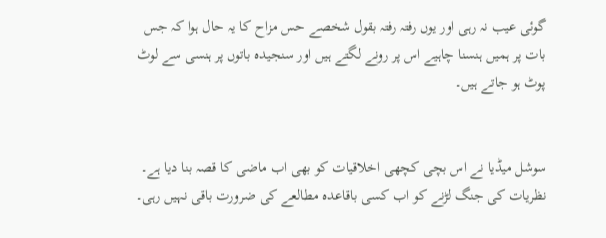گوئی عیب نہ رہی اور یوں رفتہ رفتہ بقول شخصے حس مزاح کا یہ حال ہوا کہ جس بات پر ہمیں ہنسنا چاہیے اس پر رونے لگتے ہیں اور سنجیدہ باتوں پر ہنسی سے لوٹ پوٹ ہو جاتے ہیں۔


سوشل میڈیا نے اس بچی کچھی اخلاقیات کو بھی اب ماضی کا قصہ بنا دیا ہے۔ نظریات کی جنگ لڑنے کو اب کسی باقاعدہ مطالعے کی ضرورت باقی نہیں رہی۔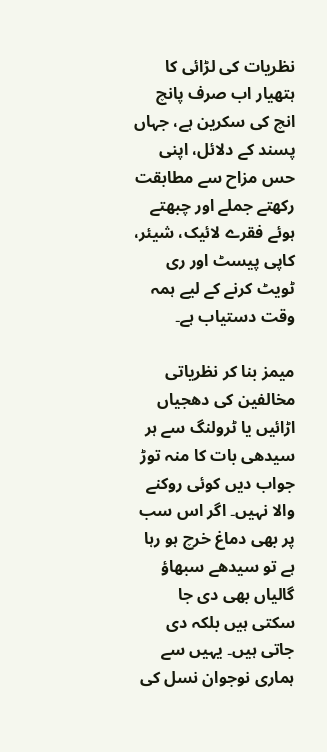نظریات کی لڑائی کا ہتھیار اب صرف پانچ انچ کی سکرین ہے، جہاں پسند کے دلائل، اپنی حس مزاح سے مطابقت رکھتے جملے اور چبھتے ہوئے فقرے لائیک، شیئر، کاپی پیسٹ اور ری ٹویٹ کرنے کے لیے ہمہ وقت دستیاب ہے۔

میمز بنا کر نظریاتی مخالفین کی دھجیاں اڑائیں یا ٹرولنگ سے ہر سیدھی بات کا منہ توڑ جواب دیں کوئی روکنے والا نہیں۔ اگر اس سب پر بھی دماغ خرچ ہو رہا ہے تو سیدھے سبھاؤ گالیاں بھی دی جا سکتی ہیں بلکہ دی جاتی ہیں۔ یہیں سے ہماری نوجوان نسل کی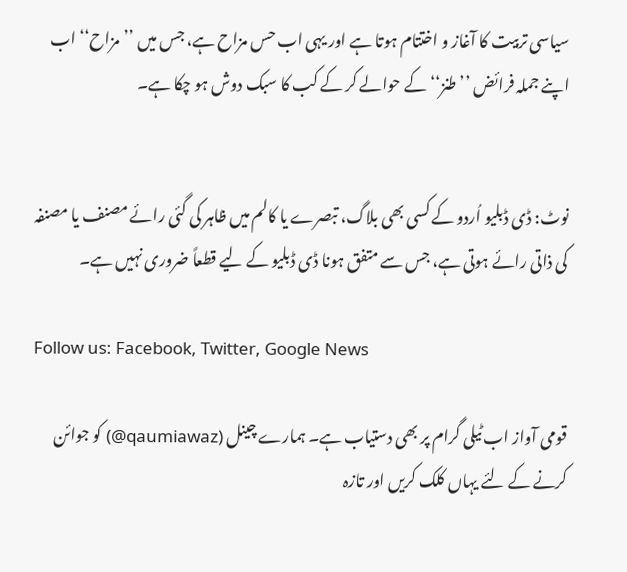سیاسی تربیت کا آغاز و اختتام ہوتا ہے اور یہی اب حس مزاح ہے، جس میں ’’مزاح‘‘ اب اپنے جملہ فرائض ’’طنز‘‘ کے حوالے کر کے کب کا سبک دوش ہو چکا ہے۔


نوٹ: ڈی ڈبلیو اُردو کے کسی بھی بلاگ، تبصرے یا کالم میں ظاہر کی گئی رائے مصنف یا مصنفہ کی ذاتی رائے ہوتی ہے، جس سے متفق ہونا ڈی ڈبلیو کے لیے قطعاً ضروری نہیں ہے۔

Follow us: Facebook, Twitter, Google News

قومی آواز اب ٹیلی گرام پر بھی دستیاب ہے۔ ہمارے چینل (qaumiawaz@) کو جوائن کرنے کے لئے یہاں کلک کریں اور تازہ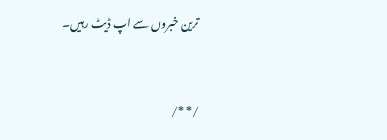ترین خبروں سے اپ ڈیٹ رہیں۔


/* */